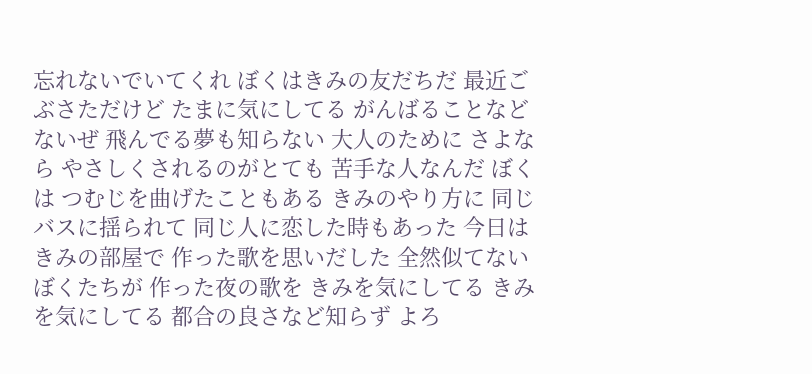忘れないでいてくれ ぼくはきみの友だちだ 最近ごぶさただけど たまに気にしてる がんばることなどないぜ 飛んでる夢も知らない 大人のために さよなら やさしくされるのがとても 苦手な人なんだ ぼくは つむじを曲げたこともある きみのやり方に 同じバスに揺られて 同じ人に恋した時もあった 今日はきみの部屋で 作った歌を思いだした 全然似てないぼくたちが 作った夜の歌を きみを気にしてる きみを気にしてる 都合の良さなど知らず よろ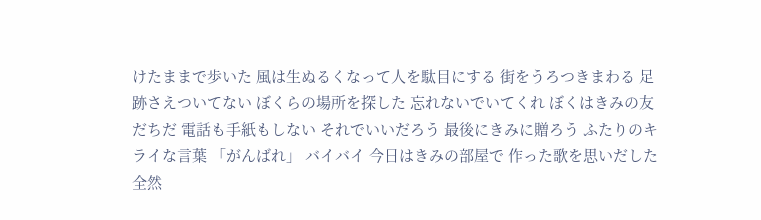けたままで歩いた 風は生ぬるくなって人を駄目にする 街をうろつきまわる 足跡さえついてない ぼくらの場所を探した 忘れないでいてくれ ぼくはきみの友だちだ 電話も手紙もしない それでいいだろう 最後にきみに贈ろう ふたりのキライな言葉 「がんばれ」 バイバイ 今日はきみの部屋で 作った歌を思いだした 全然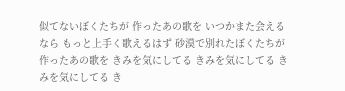似てないぼくたちが 作ったあの歌を いつかまた会えるなら もっと上手く歌えるはず 砂漠で別れたぼくたちが 作ったあの歌を きみを気にしてる きみを気にしてる きみを気にしてる き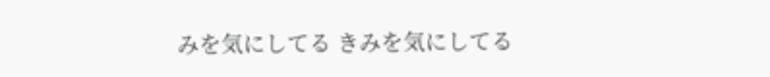みを気にしてる きみを気にしてる